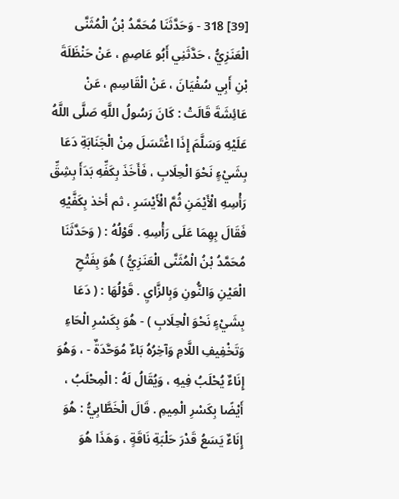[39] 318 - وَحَدَّثَنَا مُحَمَّدُ بْنُ الْمُثَنَّى الْعَنَزِيُّ ، حَدَّثَنِي أَبُو عَاصِمٍ ، عَنْ حَنْظَلَةَ بْنِ أَبِي سُفْيَانَ ، عَنْ الْقَاسِمِ ، عَنْ عَائِشَةَ قَالَتْ : كَانَ رَسُولُ اللَّهِ صَلَّى اللَّهُ عَلَيْهِ وَسَلَّمَ إِذَا اغْتَسَلَ مِنْ الْجَنَابَةِ دَعَا بِشَيْءٍ نَحْوَ الْحِلَابِ ، فَأَخَذَ بِكَفِّهِ بَدَأَ بِشِقِّ رَأْسِهِ الْأَيْمَنِ ثُمَّ الْأَيْسَرِ ، ثم أخذ بِكَفَّيْهِ فَقَالَ بِهِمَا عَلَى رَأْسِهِ . قَوْلُهُ : ( وَحَدَّثَنَا مُحَمَّدُ بْنُ الْمُثَنَّى الْعَنَزِيُّ ) هُوَ بِفَتْحِ الْعَيْنِ وَالنُّونِ وَبِالزَّايِ . قَوْلُهَا : ( دَعَا بِشَيْءٍ نَحْوَ الْحِلَابِ ) - هُوَ بِكَسْرِ الْحَاءِ وَتَخْفِيفِ اللَّامِ وَآخِرُهُ بَاءٌ مُوَحَّدَةٌ - ، وَهُوَ إِنَاءٌ يُحْلَبُ فِيهِ ، وَيُقَالُ لَهُ : الْمِحْلَبُ ، أَيْضًا بِكَسْرِ الْمِيمِ . قَالَ الْخَطَّابِيُّ : هُوَ إِنَاءٌ يَسَعُ قَدْرَ حَلْبَةِ نَاقَةٍ ، وَهَذَا هُوَ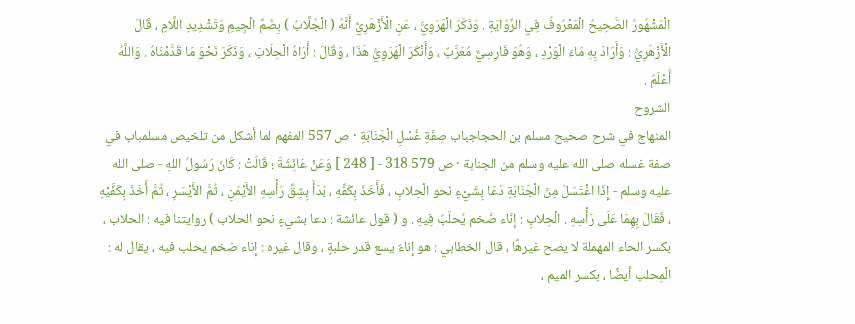الْمَشْهُورُ الصَّحِيحُ الْمَعْرُوفُ فِي الرِّوَايَةِ . وَذَكَرَ الْهَرَوِيُّ ، عَنِ الْأَزْهَرِيِّ أَنَّهُ ( الْجُلَّابُ ) بِضَمِّ الْجِيمِ وَتَشْدِيدِ اللَّامِ ، قَالَ الْأَزْهَرِيُّ : وَأَرَادَ بِهِ مَاءَ الْوَرْدِ ، وَهُوَ فَارِسِيٌّ مُعَرَّبٌ ، وَأَنْكَرَ الْهَرَوِيُّ هَذَا ، وَقَالَ : أَرَاهُ الْحِلَابَ ، وَذَكَرَ نَحْوَ مَا قَدَّمْنَاهُ . وَاللَّهُ أَعْلَمُ .
الشروح
المنهاج في شرح صحيح مسلم بن الحجاجباب صِفَةِ غُسْلِ الْجَنَابَةِ · ص 557 المفهم لما أشكل من تلخيص مسلمباب في صفة غسله صلى الله عليه وسلم من الجنابة · ص 579 318 - [ 248 ] وَعَنْ عَائِشَةَ ؛ قَالَتْ : كَانَ رَسُولُ اللهِ - صلى الله عليه وسلم - إِذَا اغْتَسَلَ مِنَ الْجَنَابَةِ دَعَا بِشَيْءٍ نحو الْحِلابِ ، فَأَخَذَ بِكَفِّهِ ، بَدَأَ بِشِقِّ رَأْسِهِ الأَيْمَنِ ، ثُمَّ الأَيْسَرِ ، ثُمَّ أَخَذَ بِكَفَّيْهِ ، فَقَالَ بِهِمَا عَلَى رَأْسِهِ . الْحِلابِ : إنَاء ضَخم يُحلَبُ فِيهِ . و ( قول عائشة : دعا بشيءٍ نحو الحلاب ) روايتنا فيه : الحلاب ، بكسر الحاء المهملة لا يصح غيرهًا ، قال الخطابي : هو إناءٌ يسع قدر حلبةٍ ، وقال غيره : إناء ضخم يحلب فيه ، يقال له : الْمِحلب أيضًا ، بكسر الميم ،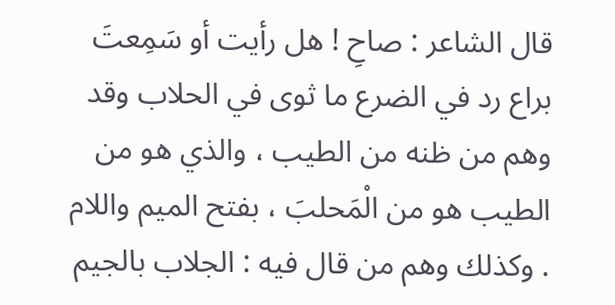قال الشاعر : صاحِ ! هل رأيت أو سَمِعتَ براع رد في الضرع ما ثوى في الحلاب وقد وهم من ظنه من الطيب ، والذي هو من الطيب هو من الْمَحلبَ ، بفتح الميم واللام . وكذلك وهم من قال فيه : الجلاب بالجيم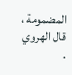المضمومة ، قال الهروي .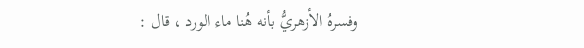وفسرهُ الأزهريُّ بأنه هُنا ماء الورد ، قال :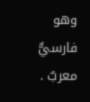وهو فارسيٌّ معربٌ .